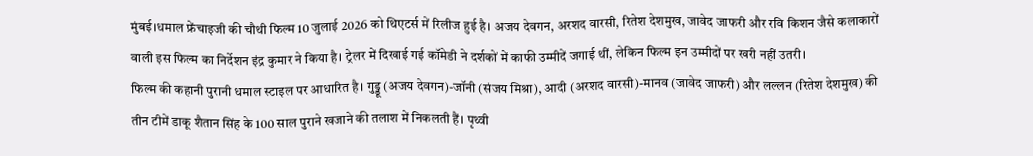मुंबई।धमाल फ्रेंचाइजी की चौथी फिल्म 10 जुलाई 2026 को थिएटर्स में रिलीज हुई है। अजय देवगन, अरशद वारसी, रितेश देशमुख, जावेद जाफरी और रवि किशन जैसे कलाकारों वाली इस फिल्म का निर्देशन इंद्र कुमार ने किया है। ट्रेलर में दिखाई गई कॉमेडी ने दर्शकों में काफी उम्मीदें जगाई थीं, लेकिन फिल्म इन उम्मीदों पर खरी नहीं उतरी।
फिल्म की कहानी पुरानी धमाल स्टाइल पर आधारित है। गुड्डू (अजय देवगन)-जॉनी (संजय मिश्रा), आदी (अरशद वारसी)-मानव (जावेद जाफरी) और लल्लन (रितेश देशमुख) की तीन टीमें डाकू शैतान सिंह के 100 साल पुराने खजाने की तलाश में निकलती हैं। पृथ्वी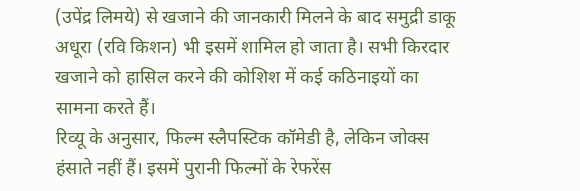(उपेंद्र लिमये) से खजाने की जानकारी मिलने के बाद समुद्री डाकू अधूरा (रवि किशन) भी इसमें शामिल हो जाता है। सभी किरदार खजाने को हासिल करने की कोशिश में कई कठिनाइयों का सामना करते हैं।
रिव्यू के अनुसार, फिल्म स्लैपस्टिक कॉमेडी है, लेकिन जोक्स हंसाते नहीं हैं। इसमें पुरानी फिल्मों के रेफरेंस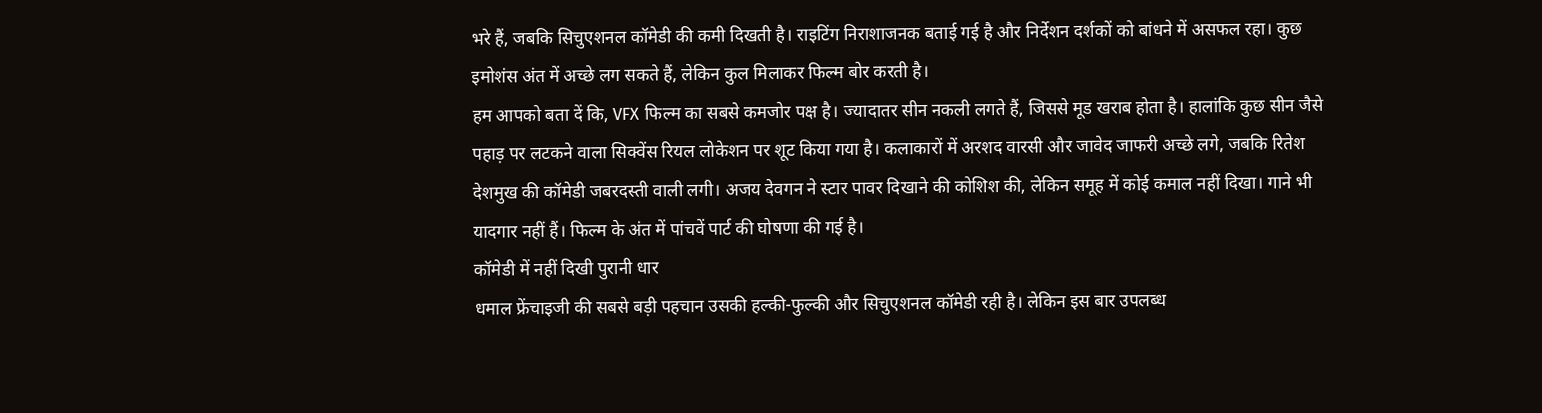भरे हैं, जबकि सिचुएशनल कॉमेडी की कमी दिखती है। राइटिंग निराशाजनक बताई गई है और निर्देशन दर्शकों को बांधने में असफल रहा। कुछ इमोशंस अंत में अच्छे लग सकते हैं, लेकिन कुल मिलाकर फिल्म बोर करती है।
हम आपको बता दें कि, VFX फिल्म का सबसे कमजोर पक्ष है। ज्यादातर सीन नकली लगते हैं, जिससे मूड खराब होता है। हालांकि कुछ सीन जैसे पहाड़ पर लटकने वाला सिक्वेंस रियल लोकेशन पर शूट किया गया है। कलाकारों में अरशद वारसी और जावेद जाफरी अच्छे लगे, जबकि रितेश देशमुख की कॉमेडी जबरदस्ती वाली लगी। अजय देवगन ने स्टार पावर दिखाने की कोशिश की, लेकिन समूह में कोई कमाल नहीं दिखा। गाने भी यादगार नहीं हैं। फिल्म के अंत में पांचवें पार्ट की घोषणा की गई है।
कॉमेडी में नहीं दिखी पुरानी धार
धमाल फ्रेंचाइजी की सबसे बड़ी पहचान उसकी हल्की-फुल्की और सिचुएशनल कॉमेडी रही है। लेकिन इस बार उपलब्ध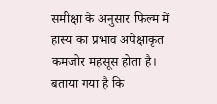समीक्षा के अनुसार फिल्म में हास्य का प्रभाव अपेक्षाकृत कमजोर महसूस होता है।
बताया गया है कि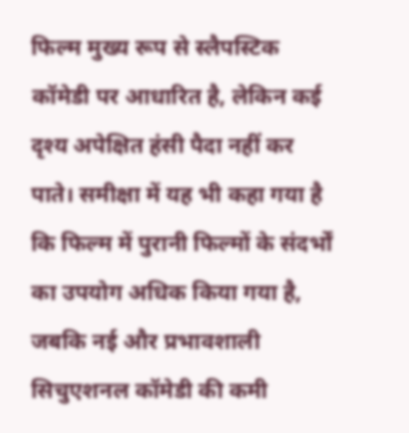फिल्म मुख्य रूप से स्लैपस्टिक कॉमेडी पर आधारित है, लेकिन कई दृश्य अपेक्षित हंसी पैदा नहीं कर पाते। समीक्षा में यह भी कहा गया है कि फिल्म में पुरानी फिल्मों के संदर्भों का उपयोग अधिक किया गया है, जबकि नई और प्रभावशाली सिचुएशनल कॉमेडी की कमी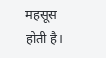महसूस होती है।